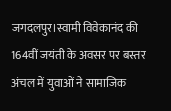जगदलपुर।स्वामी विवेकानंद की 164वीं जयंती के अवसर पर बस्तर अंचल में युवाओं ने सामाजिक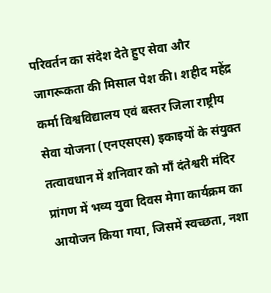परिवर्तन का संदेश देते हुए सेवा और जागरूकता की मिसाल पेश की। शहीद महेंद्र कर्मा विश्वविद्यालय एवं बस्तर जिला राष्ट्रीय सेवा योजना (एनएसएस) इकाइयों के संयुक्त तत्वावधान में शनिवार को माँ दंतेश्वरी मंदिर प्रांगण में भव्य युवा दिवस मेगा कार्यक्रम का आयोजन किया गया, जिसमें स्वच्छता, नशा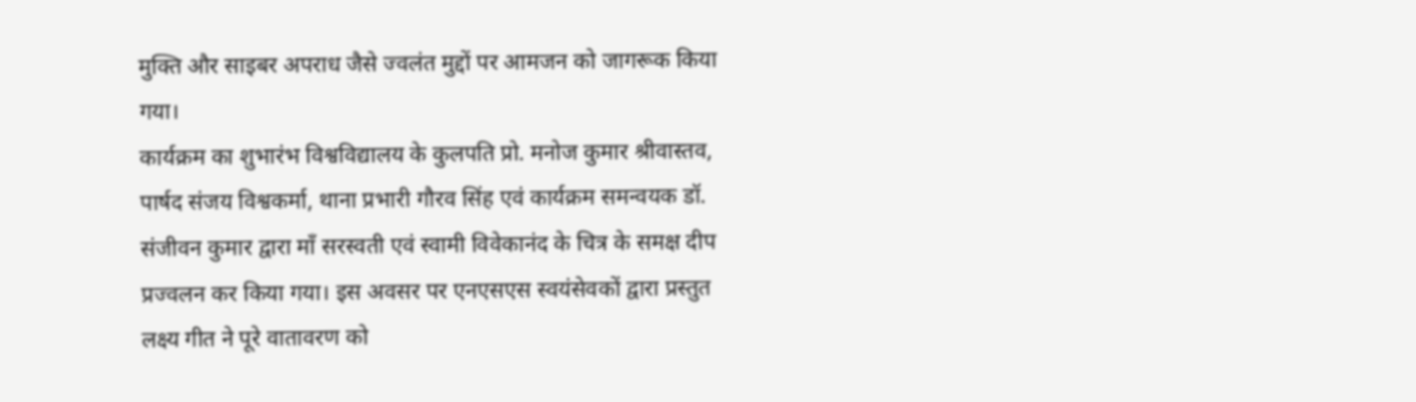मुक्ति और साइबर अपराध जैसे ज्वलंत मुद्दों पर आमजन को जागरूक किया गया।
कार्यक्रम का शुभारंभ विश्वविद्यालय के कुलपति प्रो. मनोज कुमार श्रीवास्तव, पार्षद संजय विश्वकर्मा, थाना प्रभारी गौरव सिंह एवं कार्यक्रम समन्वयक डॉ. संजीवन कुमार द्वारा माँ सरस्वती एवं स्वामी विवेकानंद के चित्र के समक्ष दीप प्रज्वलन कर किया गया। इस अवसर पर एनएसएस स्वयंसेवकों द्वारा प्रस्तुत लक्ष्य गीत ने पूरे वातावरण को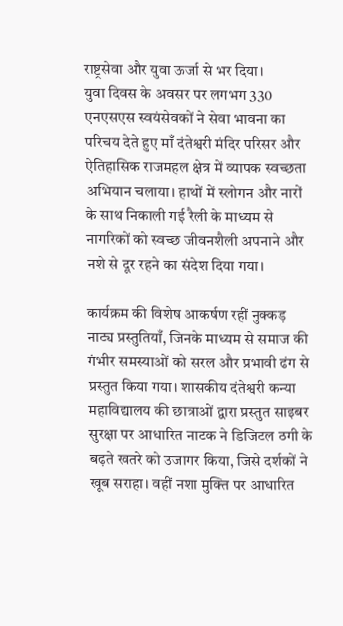राष्ट्रसेवा और युवा ऊर्जा से भर दिया।
युवा दिवस के अवसर पर लगभग 330 एनएसएस स्वयंसेवकों ने सेवा भावना का परिचय देते हुए माँ दंतेश्वरी मंदिर परिसर और ऐतिहासिक राजमहल क्षेत्र में व्यापक स्वच्छता अभियान चलाया। हाथों में स्लोगन और नारों के साथ निकाली गई रैली के माध्यम से नागरिकों को स्वच्छ जीवनशैली अपनाने और नशे से दूर रहने का संदेश दिया गया।

कार्यक्रम की विशेष आकर्षण रहीं नुक्कड़ नाट्य प्रस्तुतियाँ, जिनके माध्यम से समाज की गंभीर समस्याओं को सरल और प्रभावी ढंग से प्रस्तुत किया गया। शासकीय दंतेश्वरी कन्या महाविद्यालय की छात्राओं द्वारा प्रस्तुत साइबर सुरक्षा पर आधारित नाटक ने डिजिटल ठगी के बढ़ते खतरे को उजागर किया, जिसे दर्शकों ने खूब सराहा। वहीं नशा मुक्ति पर आधारित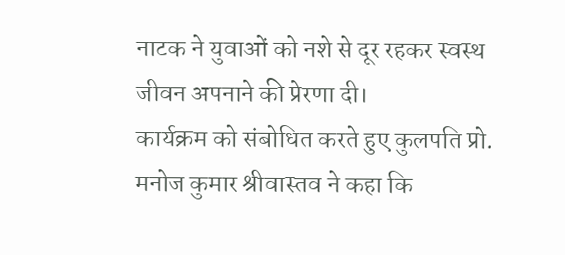नाटक ने युवाओं को नशे से दूर रहकर स्वस्थ जीवन अपनाने की प्रेरणा दी।
कार्यक्रम को संबोधित करते हुए कुलपति प्रो. मनोज कुमार श्रीवास्तव ने कहा कि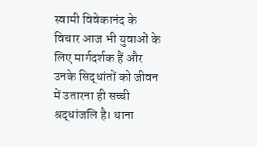स्वामी विवेकानंद के विचार आज भी युवाओं के लिए मार्गदर्शक हैं और उनके सिद्धांतों को जीवन में उतारना ही सच्ची श्रद्धांजलि है। थाना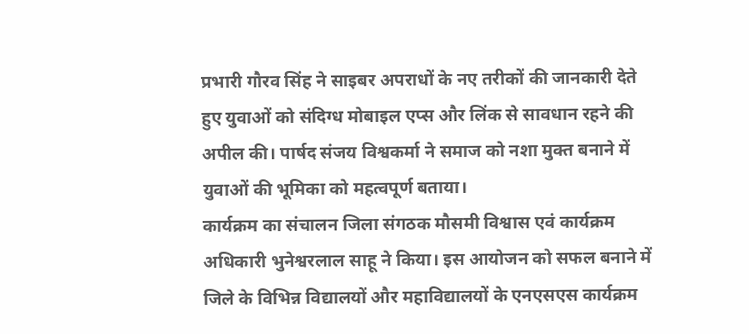प्रभारी गौरव सिंह ने साइबर अपराधों के नए तरीकों की जानकारी देते हुए युवाओं को संदिग्ध मोबाइल एप्स और लिंक से सावधान रहने की अपील की। पार्षद संजय विश्वकर्मा ने समाज को नशा मुक्त बनाने में युवाओं की भूमिका को महत्वपूर्ण बताया।
कार्यक्रम का संचालन जिला संगठक मौसमी विश्वास एवं कार्यक्रम अधिकारी भुनेश्वरलाल साहू ने किया। इस आयोजन को सफल बनाने में जिले के विभिन्न विद्यालयों और महाविद्यालयों के एनएसएस कार्यक्रम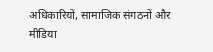अधिकारियों, सामाजिक संगठनों और मीडिया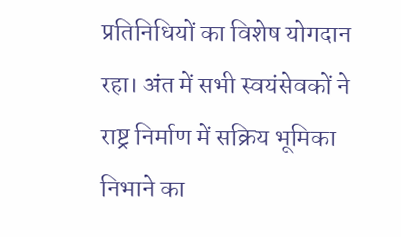प्रतिनिधियों का विशेष योगदान रहा। अंत में सभी स्वयंसेवकों ने राष्ट्र निर्माण में सक्रिय भूमिका निभाने का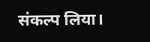संकल्प लिया।